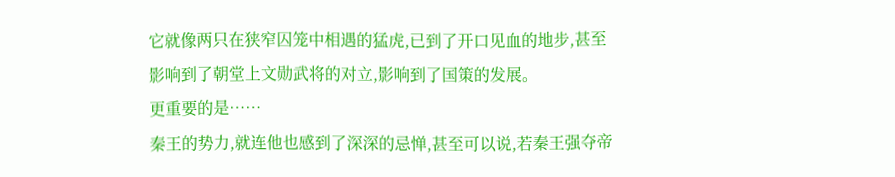它就像两只在狭窄囚笼中相遇的猛虎,已到了开口见血的地步,甚至影响到了朝堂上文勋武将的对立,影响到了国策的发展。
更重要的是……
秦王的势力,就连他也感到了深深的忌惮,甚至可以说,若秦王强夺帝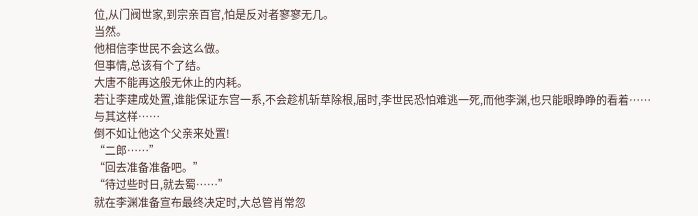位,从门阀世家,到宗亲百官,怕是反对者寥寥无几。
当然。
他相信李世民不会这么做。
但事情,总该有个了结。
大唐不能再这般无休止的内耗。
若让李建成处置,谁能保证东宫一系,不会趁机斩草除根,届时,李世民恐怕难逃一死,而他李渊,也只能眼睁睁的看着……
与其这样……
倒不如让他这个父亲来处置!
“二郎……”
“回去准备准备吧。”
“待过些时日,就去蜀……”
就在李渊准备宣布最终决定时,大总管肖常忽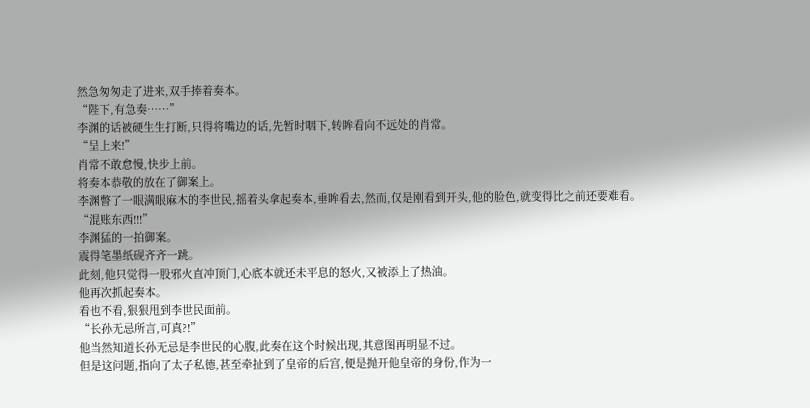然急匆匆走了进来,双手捧着奏本。
“陛下,有急奏……”
李渊的话被硬生生打断,只得将嘴边的话,先暂时咽下,转眸看向不远处的肖常。
“呈上来!”
肖常不敢怠慢,快步上前。
将奏本恭敬的放在了御案上。
李渊瞥了一眼满眼麻木的李世民,摇着头拿起奏本,垂眸看去,然而,仅是刚看到开头,他的脸色,就变得比之前还要难看。
“混账东西!!!”
李渊猛的一拍御案。
震得笔墨纸砚齐齐一跳。
此刻,他只觉得一股邪火直冲顶门,心底本就还未平息的怒火,又被添上了热油。
他再次抓起奏本。
看也不看,狠狠甩到李世民面前。
“长孙无忌所言,可真?!”
他当然知道长孙无忌是李世民的心腹,此奏在这个时候出现,其意图再明显不过。
但是这问题,指向了太子私德,甚至牵扯到了皇帝的后宫,便是抛开他皇帝的身份,作为一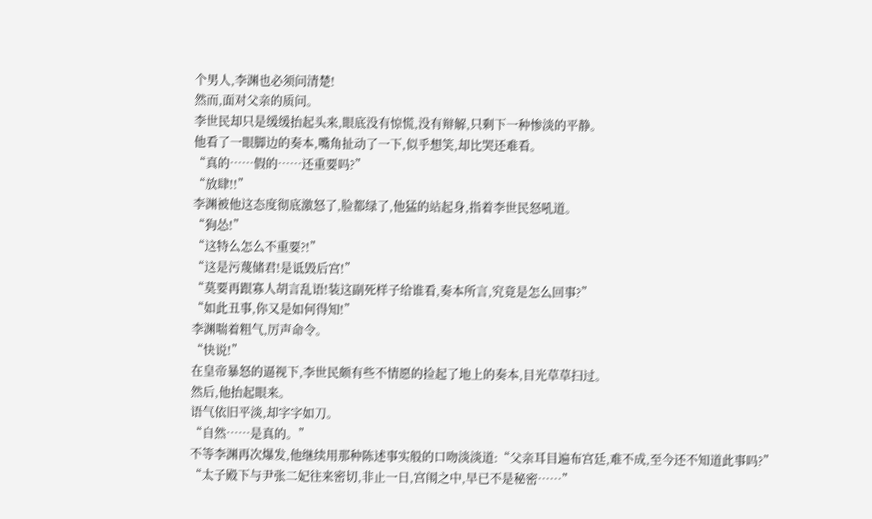个男人,李渊也必须问清楚!
然而,面对父亲的质问。
李世民却只是缓缓抬起头来,眼底没有惊慌,没有辩解,只剩下一种惨淡的平静。
他看了一眼脚边的奏本,嘴角扯动了一下,似乎想笑,却比哭还难看。
“真的……假的……还重要吗?”
“放肆!!”
李渊被他这态度彻底激怒了,脸都绿了,他猛的站起身,指着李世民怒吼道。
“狗怂!”
“这特么怎么不重要?!”
“这是污蔑储君!是诋毁后宫!”
“莫要再跟寡人胡言乱语!装这副死样子给谁看,奏本所言,究竟是怎么回事?”
“如此丑事,你又是如何得知!”
李渊喘着粗气,厉声命令。
“快说!”
在皇帝暴怒的逼视下,李世民颇有些不情愿的捡起了地上的奏本,目光草草扫过。
然后,他抬起眼来。
语气依旧平淡,却字字如刀。
“自然……是真的。”
不等李渊再次爆发,他继续用那种陈述事实般的口吻淡淡道:“父亲耳目遍布宫廷,难不成,至今还不知道此事吗?”
“太子殿下与尹张二妃往来密切,非止一日,宫闱之中,早已不是秘密……”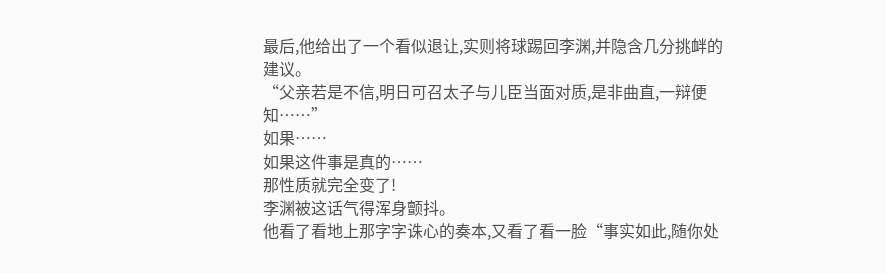最后,他给出了一个看似退让,实则将球踢回李渊,并隐含几分挑衅的建议。
“父亲若是不信,明日可召太子与儿臣当面对质,是非曲直,一辩便知……”
如果……
如果这件事是真的……
那性质就完全变了!
李渊被这话气得浑身颤抖。
他看了看地上那字字诛心的奏本,又看了看一脸“事实如此,随你处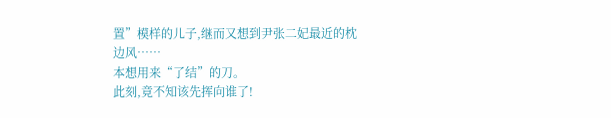置”模样的儿子,继而又想到尹张二妃最近的枕边风……
本想用来“了结”的刀。
此刻,竟不知该先挥向谁了!